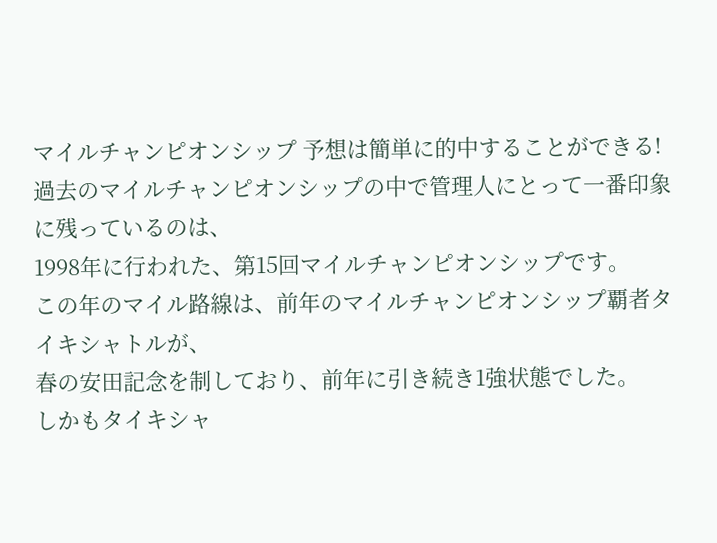マイルチャンピオンシップ 予想は簡単に的中することができる!
過去のマイルチャンピオンシップの中で管理人にとって一番印象に残っているのは、
1998年に行われた、第15回マイルチャンピオンシップです。
この年のマイル路線は、前年のマイルチャンピオンシップ覇者タイキシャトルが、
春の安田記念を制しており、前年に引き続き1強状態でした。
しかもタイキシャ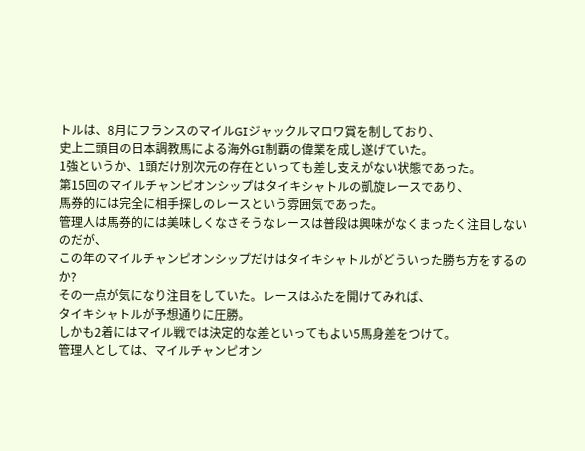トルは、8月にフランスのマイルGⅠジャックルマロワ賞を制しており、
史上二頭目の日本調教馬による海外GⅠ制覇の偉業を成し遂げていた。
1強というか、1頭だけ別次元の存在といっても差し支えがない状態であった。
第15回のマイルチャンピオンシップはタイキシャトルの凱旋レースであり、
馬券的には完全に相手探しのレースという雰囲気であった。
管理人は馬券的には美味しくなさそうなレースは普段は興味がなくまったく注目しないのだが、
この年のマイルチャンピオンシップだけはタイキシャトルがどういった勝ち方をするのか?
その一点が気になり注目をしていた。レースはふたを開けてみれば、
タイキシャトルが予想通りに圧勝。
しかも2着にはマイル戦では決定的な差といってもよい5馬身差をつけて。
管理人としては、マイルチャンピオン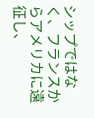シップではなく、フランスからアメリカに遠征し、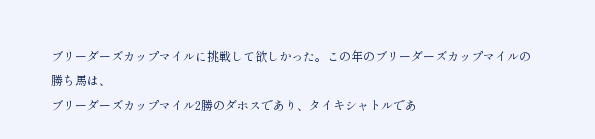ブリーダーズカップマイルに挑戦して欲しかった。この年のブリーダーズカップマイルの勝ち馬は、
ブリーダーズカップマイル2勝のダホスであり、タイキシャトルであ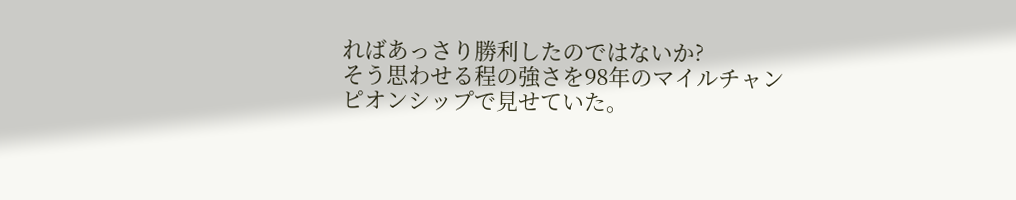ればあっさり勝利したのではないか?
そう思わせる程の強さを98年のマイルチャンピオンシップで見せていた。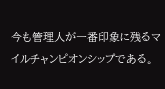今も管理人が一番印象に残るマイルチャンピオンシップである。